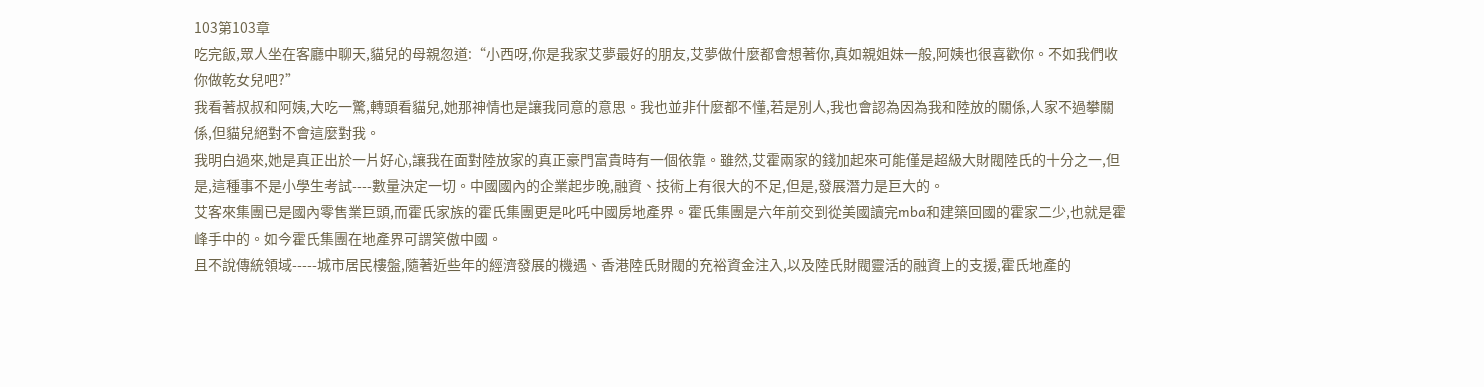103第103章
吃完飯,眾人坐在客廳中聊天,貓兒的母親忽道:“小西呀,你是我家艾夢最好的朋友,艾夢做什麼都會想著你,真如親姐妹一般,阿姨也很喜歡你。不如我們收你做乾女兒吧?”
我看著叔叔和阿姨,大吃一驚,轉頭看貓兒,她那神情也是讓我同意的意思。我也並非什麼都不懂,若是別人,我也會認為因為我和陸放的關係,人家不過攀關係,但貓兒絕對不會這麼對我。
我明白過來,她是真正出於一片好心,讓我在面對陸放家的真正豪門富貴時有一個依靠。雖然,艾霍兩家的錢加起來可能僅是超級大財閥陸氏的十分之一,但是,這種事不是小學生考試----數量決定一切。中國國內的企業起步晚,融資、技術上有很大的不足,但是,發展潛力是巨大的。
艾客來集團已是國內零售業巨頭,而霍氏家族的霍氏集團更是叱吒中國房地產界。霍氏集團是六年前交到從美國讀完mba和建築回國的霍家二少,也就是霍峰手中的。如今霍氏集團在地產界可謂笑傲中國。
且不說傳統領域-----城市居民樓盤,隨著近些年的經濟發展的機遇、香港陸氏財閥的充裕資金注入,以及陸氏財閥靈活的融資上的支援,霍氏地產的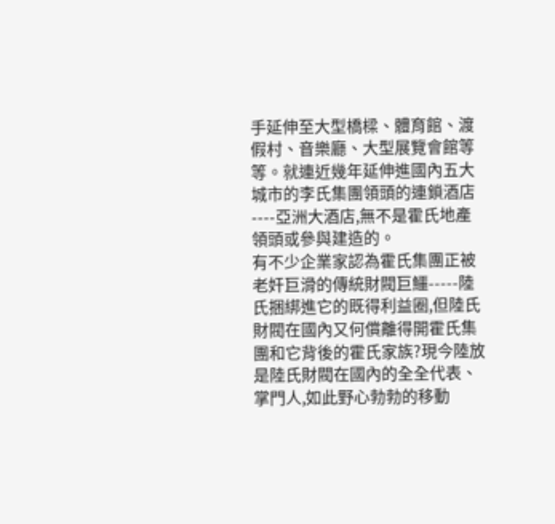手延伸至大型橋樑、體育館、渡假村、音樂廳、大型展覽會館等等。就連近幾年延伸進國內五大城市的李氏集團領頭的連鎖酒店----亞洲大酒店,無不是霍氏地產領頭或參與建造的。
有不少企業家認為霍氏集團正被老奸巨滑的傳統財閥巨鱷-----陸氏捆綁進它的既得利益圈,但陸氏財閥在國內又何償離得開霍氏集團和它背後的霍氏家族?現今陸放是陸氏財閥在國內的全全代表、掌門人,如此野心勃勃的移動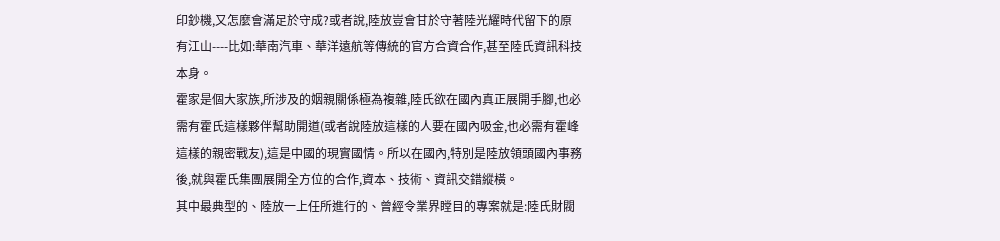印鈔機,又怎麼會滿足於守成?或者說,陸放豈會甘於守著陸光耀時代留下的原有江山----比如:華南汽車、華洋遠航等傳統的官方合資合作,甚至陸氏資訊科技本身。
霍家是個大家族,所涉及的姻親關係極為複雜,陸氏欲在國內真正展開手腳,也必需有霍氏這樣夥伴幫助開道(或者說陸放這樣的人要在國內吸金,也必需有霍峰這樣的親密戰友),這是中國的現實國情。所以在國內,特別是陸放領頭國內事務後,就與霍氏集團展開全方位的合作,資本、技術、資訊交錯縱橫。
其中最典型的、陸放一上任所進行的、曾經令業界瞠目的專案就是:陸氏財閥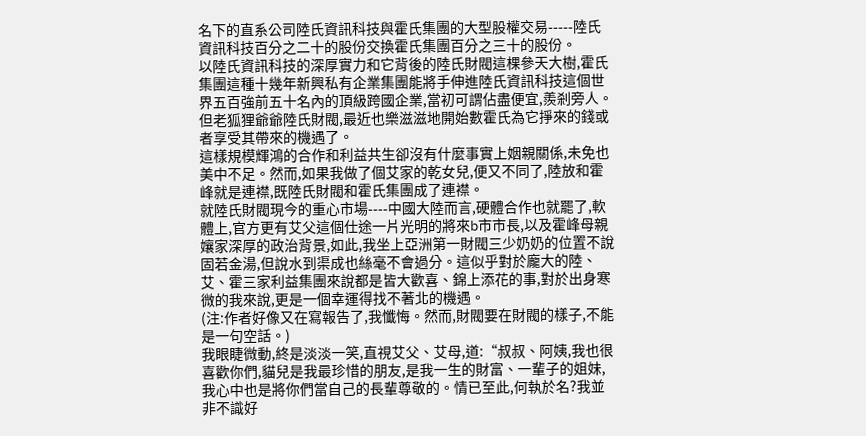名下的直系公司陸氏資訊科技與霍氏集團的大型股權交易-----陸氏資訊科技百分之二十的股份交換霍氏集團百分之三十的股份。
以陸氏資訊科技的深厚實力和它背後的陸氏財閥這棵參天大樹,霍氏集團這種十幾年新興私有企業集團能將手伸進陸氏資訊科技這個世界五百強前五十名內的頂級跨國企業,當初可謂佔盡便宜,羨剎旁人。但老狐狸爺爺陸氏財閥,最近也樂滋滋地開始數霍氏為它掙來的錢或者享受其帶來的機遇了。
這樣規模輝鴻的合作和利益共生卻沒有什麼事實上姻親關係,未免也美中不足。然而,如果我做了個艾家的乾女兒,便又不同了,陸放和霍峰就是連襟,既陸氏財閥和霍氏集團成了連襟。
就陸氏財閥現今的重心市場----中國大陸而言,硬體合作也就罷了,軟體上,官方更有艾父這個仕途一片光明的將來b市市長,以及霍峰母親孃家深厚的政治背景,如此,我坐上亞洲第一財閥三少奶奶的位置不說固若金湯,但說水到渠成也絲毫不會過分。這似乎對於龐大的陸、艾、霍三家利益集團來說都是皆大歡喜、錦上添花的事,對於出身寒微的我來說,更是一個幸運得找不著北的機遇。
(注:作者好像又在寫報告了,我懺悔。然而,財閥要在財閥的樣子,不能是一句空話。)
我眼睫微動,終是淡淡一笑,直視艾父、艾母,道:“叔叔、阿姨,我也很喜歡你們,貓兒是我最珍惜的朋友,是我一生的財富、一輩子的姐妹,我心中也是將你們當自己的長輩尊敬的。情已至此,何執於名?我並非不識好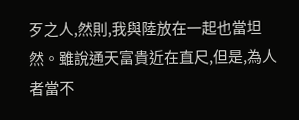歹之人,然則,我與陸放在一起也當坦然。雖說通天富貴近在直尺,但是,為人者當不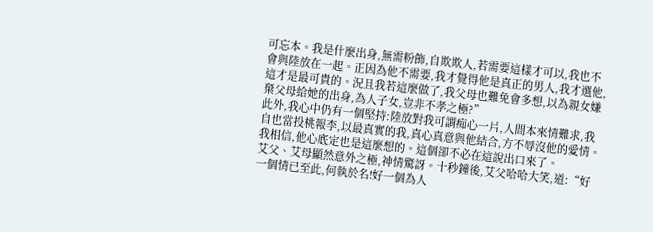可忘本。我是什麼出身,無需粉飾,自欺欺人,若需要這樣才可以,我也不會與陸放在一起。正因為他不需要,我才覺得他是真正的男人,我才選他,這才是最可貴的。況且我若這麼做了,我父母也難免會多想,以為親女嫌棄父母給她的出身,為人子女,豈非不孝之極?”
此外,我心中仍有一個堅持:陸放對我可謂痴心一片,人間本來情難求,我自也當投桃報李,以最真實的我,真心真意與他結合,方不辱沒他的愛情。我相信,他心底定也是這麼想的。這個卻不必在這說出口來了。
艾父、艾母顯然意外之極,神情驚訝。十秒鐘後,艾父哈哈大笑,道:“好一個情已至此,何執於名!好一個為人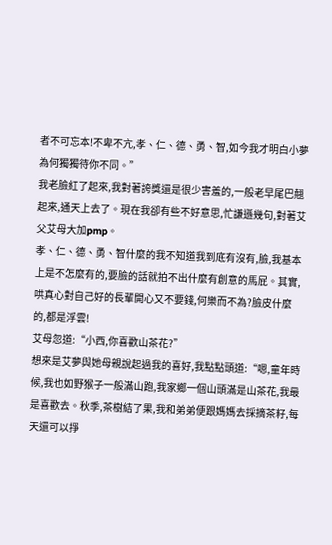者不可忘本!不卑不亢,孝、仁、德、勇、智,如今我才明白小夢為何獨獨待你不同。”
我老臉紅了起來,我對著誇獎還是很少害羞的,一般老早尾巴翹起來,通天上去了。現在我卻有些不好意思,忙謙遜幾句,對著艾父艾母大加pmp。
孝、仁、德、勇、智什麼的我不知道我到底有沒有,臉,我基本上是不怎麼有的,要臉的話就拍不出什麼有創意的馬屁。其實,哄真心對自己好的長輩開心又不要錢,何樂而不為?臉皮什麼的,都是浮雲!
艾母忽道:“小西,你喜歡山茶花?”
想來是艾夢與她母親說起過我的喜好,我點點頭道:“嗯,童年時候,我也如野猴子一般滿山跑,我家鄉一個山頭滿是山茶花,我最是喜歡去。秋季,茶樹結了果,我和弟弟便跟媽媽去採摘茶籽,每天還可以掙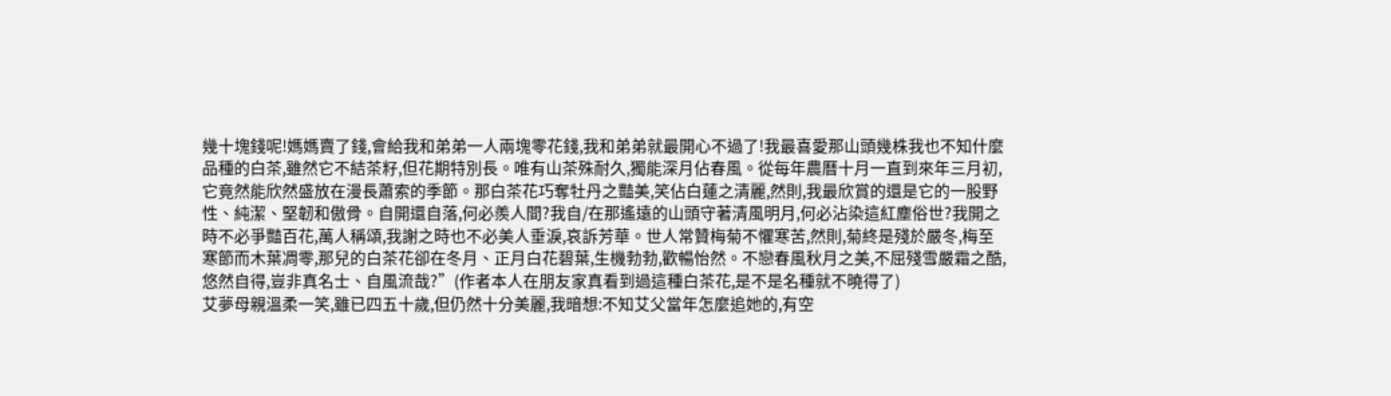幾十塊錢呢!媽媽賣了錢,會給我和弟弟一人兩塊零花錢,我和弟弟就最開心不過了!我最喜愛那山頭幾株我也不知什麼品種的白茶,雖然它不結茶籽,但花期特別長。唯有山茶殊耐久,獨能深月佔春風。從每年農曆十月一直到來年三月初,它竟然能欣然盛放在漫長蕭索的季節。那白茶花巧奪牡丹之豔美,笑佔白蓮之清麗,然則,我最欣賞的還是它的一股野性、純潔、堅韌和傲骨。自開還自落,何必羨人間?我自/在那遙遠的山頭守著清風明月,何必沾染這紅塵俗世?我開之時不必爭豔百花,萬人稱頌,我謝之時也不必美人垂淚,哀訴芳華。世人常贊梅菊不懼寒苦,然則,菊終是殘於嚴冬,梅至寒節而木葉凋零,那兒的白茶花卻在冬月、正月白花碧葉,生機勃勃,歡暢怡然。不戀春風秋月之美,不屈殘雪嚴霜之酷,悠然自得,豈非真名士、自風流哉?”(作者本人在朋友家真看到過這種白茶花,是不是名種就不曉得了)
艾夢母親溫柔一笑,雖已四五十歲,但仍然十分美麗,我暗想:不知艾父當年怎麼追她的,有空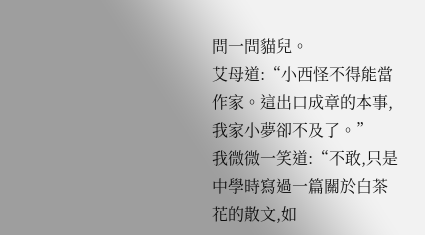問一問貓兒。
艾母道:“小西怪不得能當作家。這出口成章的本事,我家小夢卻不及了。”
我微微一笑道:“不敢,只是中學時寫過一篇關於白茶花的散文,如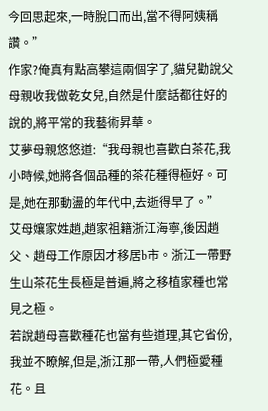今回思起來,一時脫口而出,當不得阿姨稱讚。”
作家?俺真有點高攀這兩個字了,貓兒勸說父母親收我做乾女兒,自然是什麼話都往好的說的,將平常的我藝術昇華。
艾夢母親悠悠道:“我母親也喜歡白茶花,我小時候,她將各個品種的茶花種得極好。可是,她在那動盪的年代中,去逝得早了。”
艾母孃家姓趙,趙家祖籍浙江海寧,後因趙父、趙母工作原因才移居b市。浙江一帶野生山茶花生長極是普遍,將之移植家種也常見之極。
若說趙母喜歡種花也當有些道理,其它省份,我並不瞭解,但是,浙江那一帶,人們極愛種花。且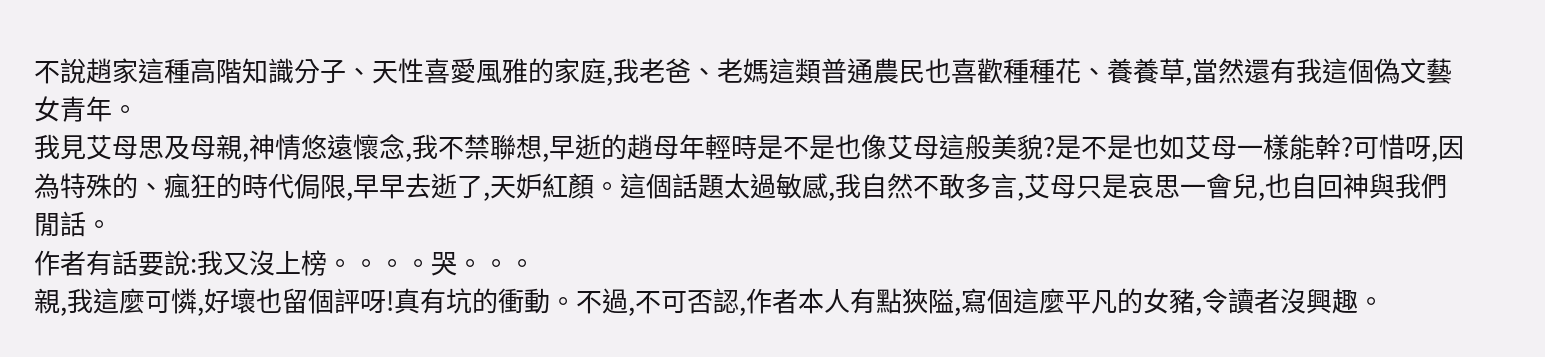不說趙家這種高階知識分子、天性喜愛風雅的家庭,我老爸、老媽這類普通農民也喜歡種種花、養養草,當然還有我這個偽文藝女青年。
我見艾母思及母親,神情悠遠懷念,我不禁聯想,早逝的趙母年輕時是不是也像艾母這般美貌?是不是也如艾母一樣能幹?可惜呀,因為特殊的、瘋狂的時代侷限,早早去逝了,天妒紅顏。這個話題太過敏感,我自然不敢多言,艾母只是哀思一會兒,也自回神與我們閒話。
作者有話要說:我又沒上榜。。。。哭。。。
親,我這麼可憐,好壞也留個評呀!真有坑的衝動。不過,不可否認,作者本人有點狹隘,寫個這麼平凡的女豬,令讀者沒興趣。